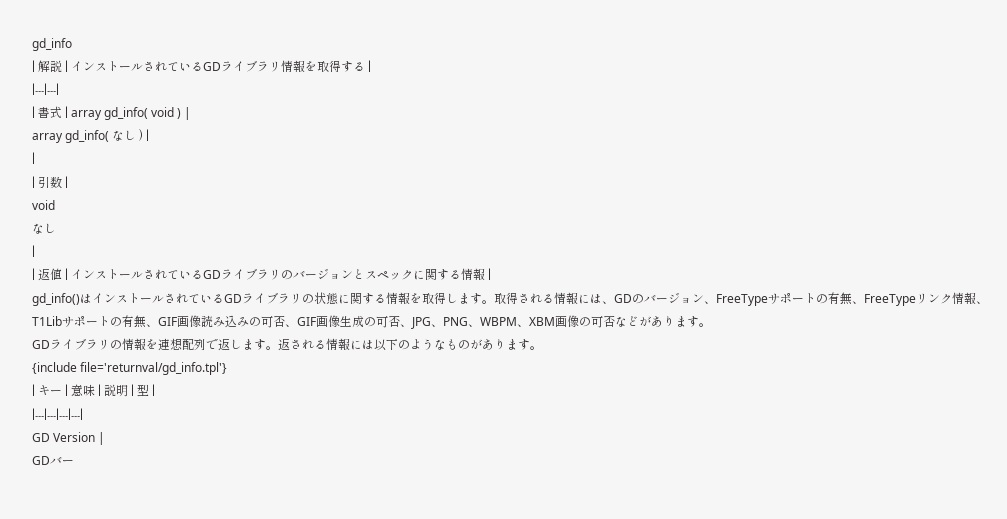gd_info
| 解説 | インストールされているGDライブラリ情報を取得する |
|---|---|
| 書式 | array gd_info( void ) |
array gd_info( なし ) |
|
| 引数 |
void
なし
|
| 返値 | インストールされているGDライブラリのバージョンとスペックに関する情報 |
gd_info()はインストールされているGDライブラリの状態に関する情報を取得します。取得される情報には、GDのバージョン、FreeTypeサポートの有無、FreeTypeリンク情報、T1Libサポートの有無、GIF画像読み込みの可否、GIF画像生成の可否、JPG、PNG、WBPM、XBM画像の可否などがあります。
GDライブラリの情報を連想配列で返します。返される情報には以下のようなものがあります。
{include file='returnval/gd_info.tpl'}
| キー | 意味 | 説明 | 型 |
|---|---|---|---|
GD Version |
GDバー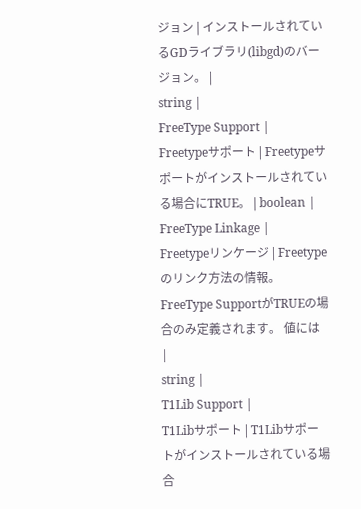ジョン | インストールされているGDライブラリ(libgd)のバージョン。 |
string |
FreeType Support |
Freetypeサポート | Freetypeサポートがインストールされている場合にTRUE。 | boolean |
FreeType Linkage |
Freetypeリンケージ | Freetypeのリンク方法の情報。FreeType SupportがTRUEの場合のみ定義されます。 値には
|
string |
T1Lib Support |
T1Libサポート | T1Libサポートがインストールされている場合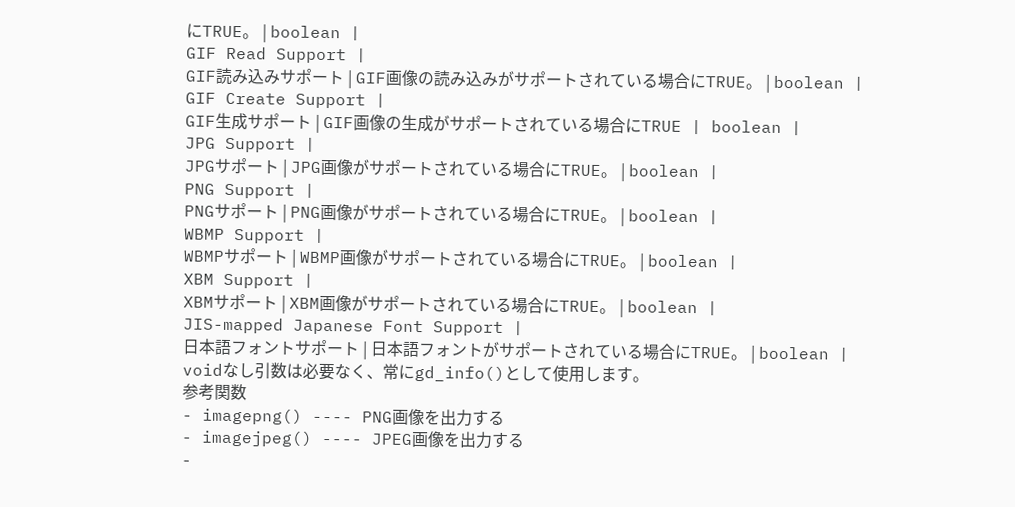にTRUE。 | boolean |
GIF Read Support |
GIF読み込みサポート | GIF画像の読み込みがサポートされている場合にTRUE。 | boolean |
GIF Create Support |
GIF生成サポート | GIF画像の生成がサポートされている場合にTRUE | boolean |
JPG Support |
JPGサポート | JPG画像がサポートされている場合にTRUE。 | boolean |
PNG Support |
PNGサポート | PNG画像がサポートされている場合にTRUE。 | boolean |
WBMP Support |
WBMPサポート | WBMP画像がサポートされている場合にTRUE。 | boolean |
XBM Support |
XBMサポート | XBM画像がサポートされている場合にTRUE。 | boolean |
JIS-mapped Japanese Font Support |
日本語フォントサポート | 日本語フォントがサポートされている場合にTRUE。 | boolean |
voidなし引数は必要なく、常にgd_info()として使用します。
参考関数
- imagepng() ---- PNG画像を出力する
- imagejpeg() ---- JPEG画像を出力する
-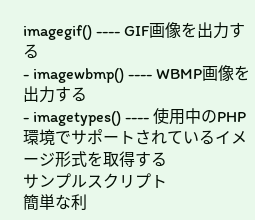imagegif() ---- GIF画像を出力する
- imagewbmp() ---- WBMP画像を出力する
- imagetypes() ---- 使用中のPHP環境でサポートされているイメージ形式を取得する
サンプルスクリプト
簡単な利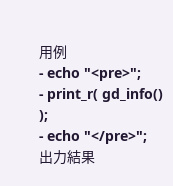用例
- echo "<pre>";
- print_r( gd_info() );
- echo "</pre>";
出力結果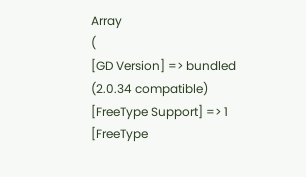Array
(
[GD Version] => bundled (2.0.34 compatible)
[FreeType Support] => 1
[FreeType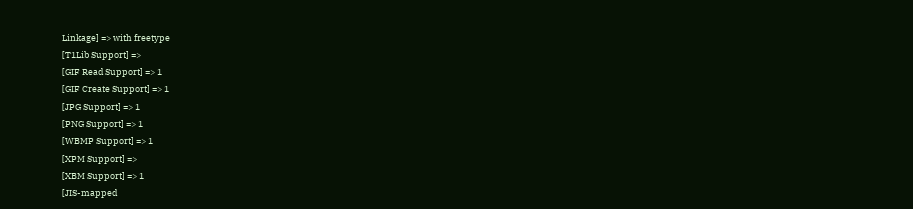Linkage] => with freetype
[T1Lib Support] =>
[GIF Read Support] => 1
[GIF Create Support] => 1
[JPG Support] => 1
[PNG Support] => 1
[WBMP Support] => 1
[XPM Support] =>
[XBM Support] => 1
[JIS-mapped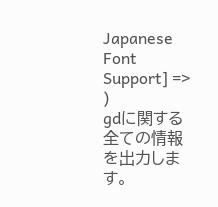Japanese Font Support] =>
)
gdに関する全ての情報を出力します。